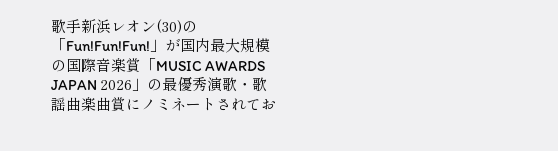歌手新浜レオン(30)の「Fun!Fun!Fun!」が国内最大規模の国際音楽賞「MUSIC AWARDS JAPAN 2026」の最優秀演歌・歌謡曲楽曲賞にノミネートされてお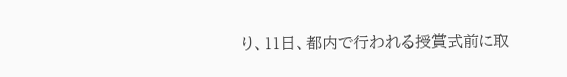り、11日、都内で行われる授賞式前に取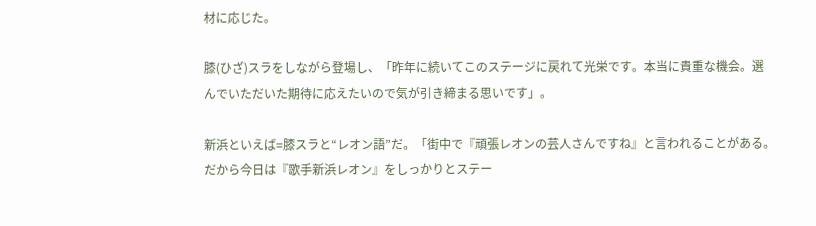材に応じた。

膝(ひざ)スラをしながら登場し、「昨年に続いてこのステージに戻れて光栄です。本当に貴重な機会。選んでいただいた期待に応えたいので気が引き締まる思いです」。

新浜といえば=膝スラと“レオン語”だ。「街中で『頑張レオンの芸人さんですね』と言われることがある。だから今日は『歌手新浜レオン』をしっかりとステー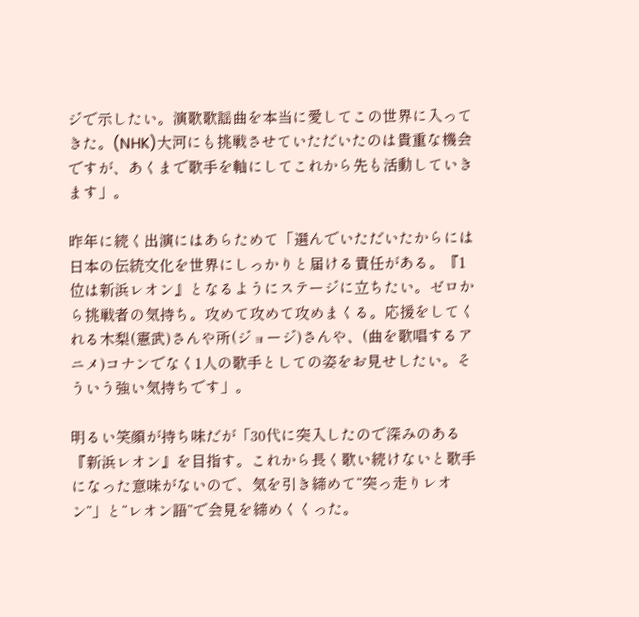ジで示したい。演歌歌謡曲を本当に愛してこの世界に入ってきた。(NHK)大河にも挑戦させていただいたのは貴重な機会ですが、あくまで歌手を軸にしてこれから先も活動していきます」。

昨年に続く出演にはあらためて「選んでいただいたからには日本の伝統文化を世界にしっかりと届ける責任がある。『1位は新浜レオン』となるようにステージに立ちたい。ゼロから挑戦者の気持ち。攻めて攻めて攻めまくる。応援をしてくれる木梨(憲武)さんや所(ジョージ)さんや、(曲を歌唱するアニメ)コナンでなく1人の歌手としての姿をお見せしたい。そういう強い気持ちです」。

明るい笑顔が持ち味だが「30代に突入したので深みのある『新浜レオン』を目指す。これから長く歌い続けないと歌手になった意味がないので、気を引き締めて“突っ走りレオン”」と“レオン語”で会見を締めくくった。